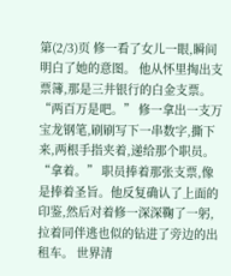第(2/3)页 修一看了女儿一眼,瞬间明白了她的意图。 他从怀里掏出支票簿,那是三井银行的白金支票。 “两百万是吧。” 修一拿出一支万宝龙钢笔,刷刷写下一串数字,撕下来,两根手指夹着,递给那个职员。 “拿着。” 职员捧着那张支票,像是捧着圣旨。他反复确认了上面的印鉴,然后对着修一深深鞠了一躬,拉着同伴逃也似的钻进了旁边的出租车。 世界清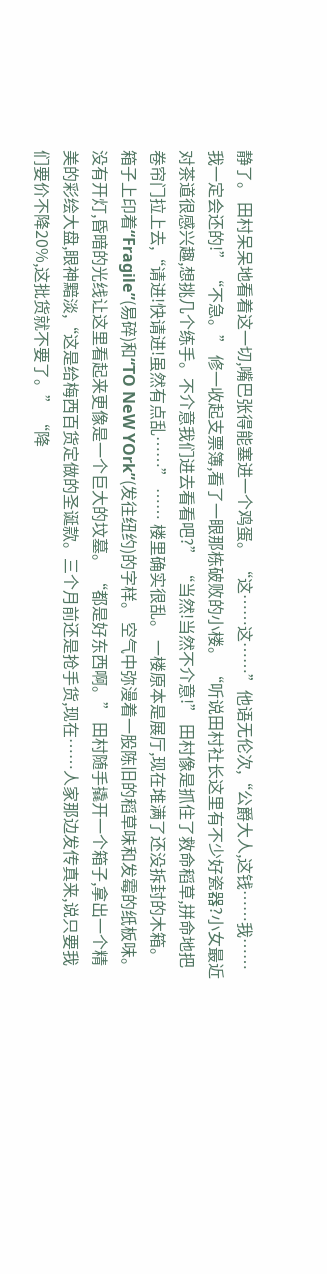静了。 田村呆呆地看着这一切,嘴巴张得能塞进一个鸡蛋。 “这……这……”他语无伦次,“公爵大人,这钱……我……我一定会还的!” “不急。” 修一收起支票簿,看了一眼那栋破败的小楼。 “听说田村社长这里有不少好瓷器?小女最近对茶道很感兴趣,想挑几个练手。不介意我们进去看看吧?” “当然!当然不介意!” 田村像是抓住了救命稻草,拼命地把卷帘门拉上去,“请进!快请进!虽然有点乱……” …… 楼里确实很乱。 一楼原本是展厅,现在堆满了还没拆封的木箱。箱子上印着“Fragile”(易碎)和“TO NeW YOrk”(发往纽约)的字样。 空气中弥漫着一股陈旧的稻草味和发霉的纸板味。没有开灯,昏暗的光线让这里看起来更像是一个巨大的坟墓。 “都是好东西啊。” 田村随手撬开一个箱子,拿出一个精美的彩绘大盘,眼神黯淡,“这是给梅西百货定做的圣诞款。三个月前还是抢手货,现在……人家那边发传真来,说只要我们要价不降20%,这批货就不要了。” “降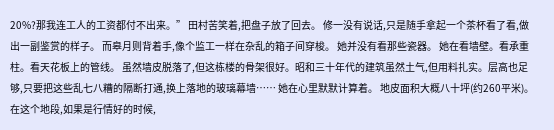20%?那我连工人的工资都付不出来。” 田村苦笑着,把盘子放了回去。 修一没有说话,只是随手拿起一个茶杯看了看,做出一副鉴赏的样子。 而皋月则背着手,像个监工一样在杂乱的箱子间穿梭。 她并没有看那些瓷器。 她在看墙壁。看承重柱。看天花板上的管线。 虽然墙皮脱落了,但这栋楼的骨架很好。昭和三十年代的建筑虽然土气,但用料扎实。层高也足够,只要把这些乱七八糟的隔断打通,换上落地的玻璃幕墙…… 她在心里默默计算着。 地皮面积大概八十坪(约260平米)。在这个地段,如果是行情好的时候,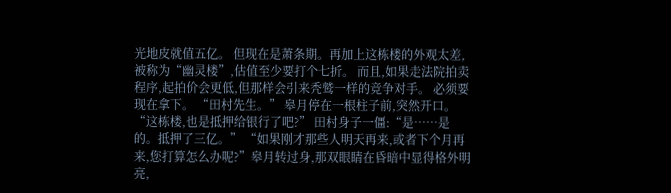光地皮就值五亿。 但现在是萧条期。再加上这栋楼的外观太差,被称为“幽灵楼”,估值至少要打个七折。 而且,如果走法院拍卖程序,起拍价会更低,但那样会引来秃鹫一样的竞争对手。 必须要现在拿下。 “田村先生。” 皋月停在一根柱子前,突然开口。 “这栋楼,也是抵押给银行了吧?” 田村身子一僵:“是……是的。抵押了三亿。” “如果刚才那些人明天再来,或者下个月再来,您打算怎么办呢?”皋月转过身,那双眼睛在昏暗中显得格外明亮,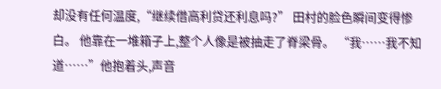却没有任何温度,“继续借高利贷还利息吗?” 田村的脸色瞬间变得惨白。 他靠在一堆箱子上,整个人像是被抽走了脊梁骨。 “我……我不知道……”他抱着头,声音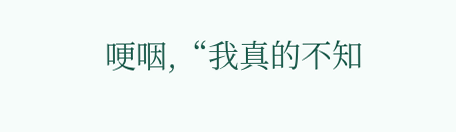哽咽,“我真的不知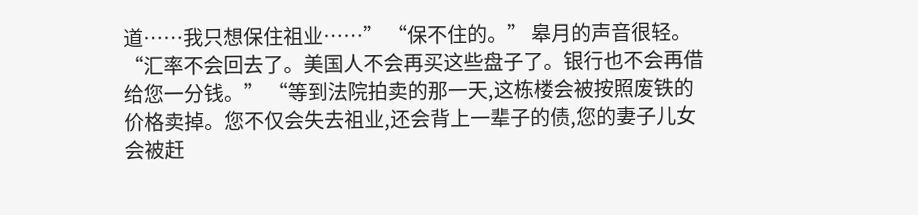道……我只想保住祖业……” “保不住的。” 皋月的声音很轻。 “汇率不会回去了。美国人不会再买这些盘子了。银行也不会再借给您一分钱。” “等到法院拍卖的那一天,这栋楼会被按照废铁的价格卖掉。您不仅会失去祖业,还会背上一辈子的债,您的妻子儿女会被赶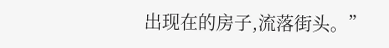出现在的房子,流落街头。”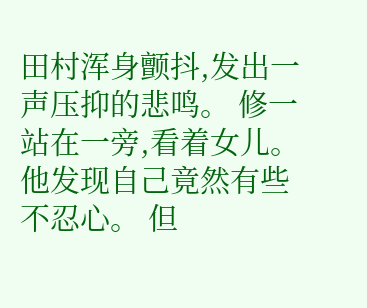田村浑身颤抖,发出一声压抑的悲鸣。 修一站在一旁,看着女儿。他发现自己竟然有些不忍心。 但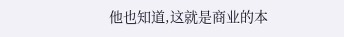他也知道,这就是商业的本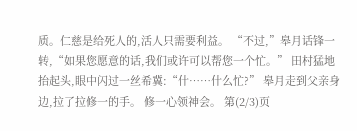质。仁慈是给死人的,活人只需要利益。 “不过,”皋月话锋一转,“如果您愿意的话,我们或许可以帮您一个忙。” 田村猛地抬起头,眼中闪过一丝希冀:“什……什么忙?” 皋月走到父亲身边,拉了拉修一的手。 修一心领神会。 第(2/3)页